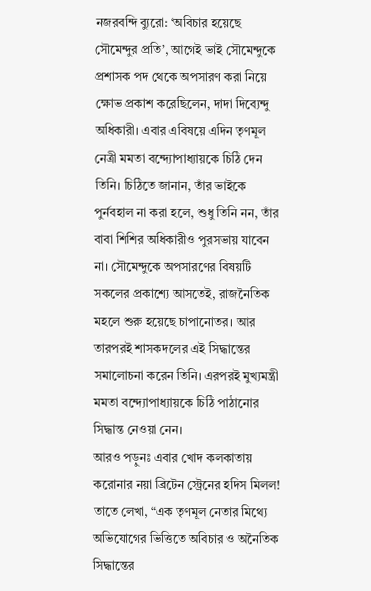নজরবন্দি ব্যুরো: ‘অবিচার হয়েছে সৌমেন্দুর প্রতি’, আগেই ভাই সৌমেন্দুকে প্রশাসক পদ থেকে অপসারণ করা নিয়ে ক্ষোভ প্রকাশ করেছিলেন, দাদা দিব্যেন্দু অধিকারী। এবার এবিষয়ে এদিন তৃণমূল নেত্রী মমতা বন্দ্যোপাধ্যায়কে চিঠি দেন তিনি। চিঠিতে জানান, তাঁর ভাইকে পুর্নবহাল না করা হলে, শুধু তিনি নন, তাঁর বাবা শিশির অধিকারীও পুরসভায় যাবেন না। সৌমেন্দুকে অপসারণের বিষয়টি সকলের প্রকাশ্যে আসতেই, রাজনৈতিক মহলে শুরু হয়েছে চাপানোতর। আর তারপরই শাসকদলের এই সিদ্ধান্তের সমালোচনা করেন তিনি। এরপরই মুখ্যমন্ত্রী মমতা বন্দ্যোপাধ্যায়কে চিঠি পাঠানোর সিদ্ধান্ত নেওয়া নেন।
আরও পড়ুনঃ এবার খোদ কলকাতায় করোনার নয়া ব্রিটেন স্ট্রেনের হদিস মিলল!
তাতে লেখা, “এক তৃণমূল নেতার মিথ্যে অভিযোগের ভিত্তিতে অবিচার ও অনৈতিক সিদ্ধান্তের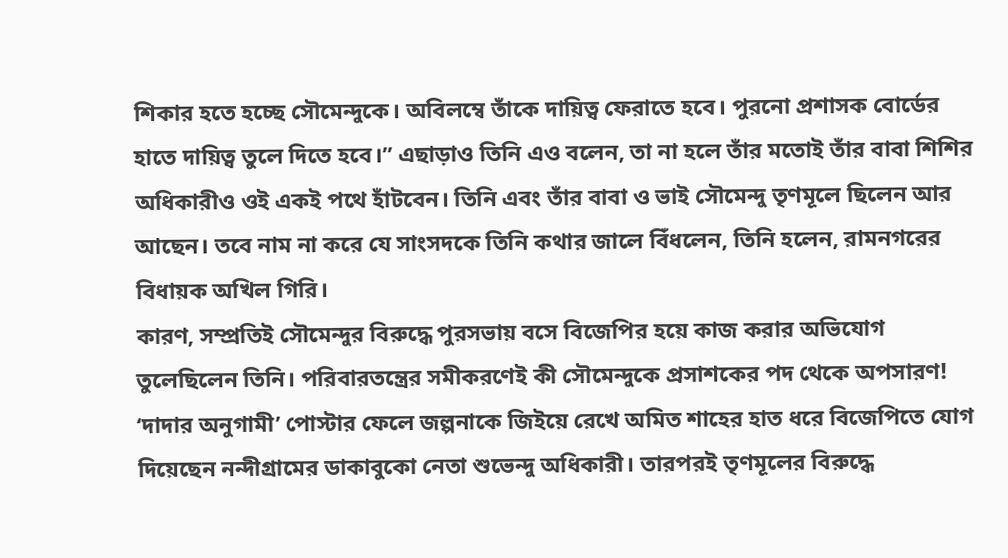শিকার হতে হচ্ছে সৌমেন্দুকে। অবিলম্বে তাঁকে দায়িত্ব ফেরাতে হবে। পুরনো প্রশাসক বোর্ডের হাতে দায়িত্ব তুলে দিতে হবে।” এছাড়াও তিনি এও বলেন, তা না হলে তাঁর মতোই তাঁর বাবা শিশির অধিকারীও ওই একই পথে হাঁটবেন। তিনি এবং তাঁর বাবা ও ভাই সৌমেন্দু তৃণমূলে ছিলেন আর আছেন। তবে নাম না করে যে সাংসদকে তিনি কথার জালে বিঁধলেন, তিনি হলেন, রামনগরের বিধায়ক অখিল গিরি।
কারণ, সম্প্রতিই সৌমেন্দুর বিরুদ্ধে পুরসভায় বসে বিজেপির হয়ে কাজ করার অভিযোগ তুলেছিলেন তিনি। পরিবারতন্ত্রের সমীকরণেই কী সৌমেন্দুকে প্রসাশকের পদ থেকে অপসারণ! ‘দাদার অনুগামী’ পোস্টার ফেলে জল্পনাকে জিইয়ে রেখে অমিত শাহের হাত ধরে বিজেপিতে যোগ দিয়েছেন নন্দীগ্রামের ডাকাবুকো নেতা শুভেন্দু অধিকারী। তারপরই তৃণমূলের বিরুদ্ধে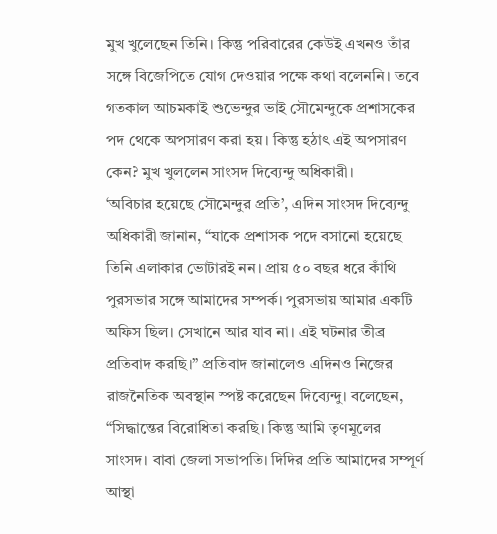মুখ খুলেছেন তিনি। কিন্তু পরিবারের কেউই এখনও তাঁর সঙ্গে বিজেপিতে যোগ দেওয়ার পক্ষে কথা বলেননি। তবে গতকাল আচমকাই শুভেন্দুর ভাই সৌমেন্দুকে প্রশাসকের পদ থেকে অপসারণ করা হয়। কিন্তু হঠাৎ এই অপসারণ কেন? মুখ খুললেন সাংসদ দিব্যেন্দু অধিকারী।
‘অবিচার হয়েছে সৌমেন্দুর প্রতি’, এদিন সাংসদ দিব্যেন্দু অধিকারী জানান, “যাকে প্রশাসক পদে বসানো হয়েছে তিনি এলাকার ভোটারই নন। প্রায় ৫০ বছর ধরে কাঁথি পুরসভার সঙ্গে আমাদের সম্পর্ক। পুরসভায় আমার একটি অফিস ছিল। সেখানে আর যাব না। এই ঘটনার তীব্র প্রতিবাদ করছি।” প্রতিবাদ জানালেও এদিনও নিজের রাজনৈতিক অবস্থান স্পষ্ট করেছেন দিব্যেন্দু। বলেছেন, “সিদ্ধান্তের বিরোধিতা করছি। কিন্তু আমি তৃণমূলের সাংসদ। বাবা জেলা সভাপতি। দিদির প্রতি আমাদের সম্পূর্ণ আস্থা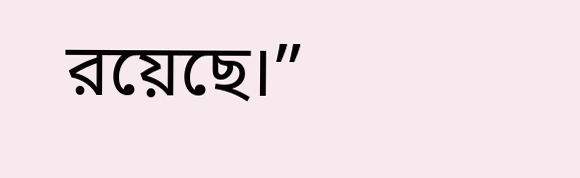রয়েছে।”